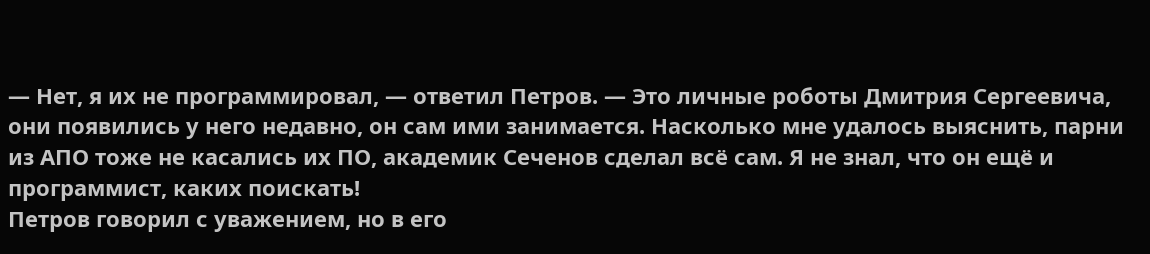— Нет, я их не программировал, — ответил Петров. — Это личные роботы Дмитрия Сергеевича, они появились у него недавно, он сам ими занимается. Насколько мне удалось выяснить, парни из АПО тоже не касались их ПО, академик Сеченов сделал всё сам. Я не знал, что он ещё и программист, каких поискать!
Петров говорил с уважением, но в его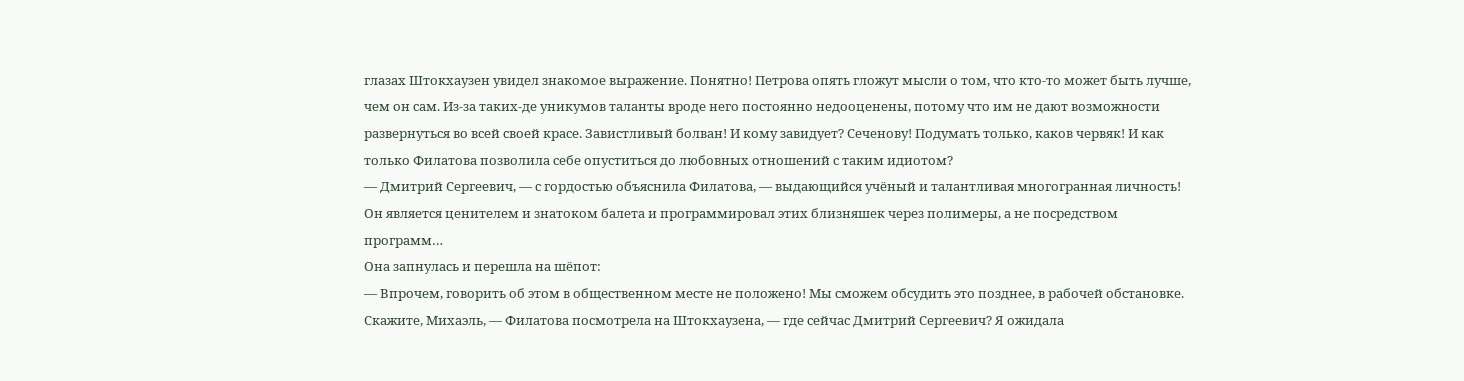глазах Штокхаузен увидел знакомое выражение. Понятно! Петрова опять гложут мысли о том, что кто-то может быть лучше, чем он сам. Из-за таких-де уникумов таланты вроде него постоянно недооценены, потому что им не дают возможности развернуться во всей своей красе. Завистливый болван! И кому завидует? Сеченову! Подумать только, каков червяк! И как только Филатова позволила себе опуститься до любовных отношений с таким идиотом?
— Дмитрий Сергеевич, — с гордостью объяснила Филатова, — выдающийся учёный и талантливая многогранная личность! Он является ценителем и знатоком балета и программировал этих близняшек через полимеры, а не посредством программ…
Она запнулась и перешла на шёпот:
— Впрочем, говорить об этом в общественном месте не положено! Мы сможем обсудить это позднее, в рабочей обстановке. Скажите, Михаэль, — Филатова посмотрела на Штокхаузена, — где сейчас Дмитрий Сергеевич? Я ожидала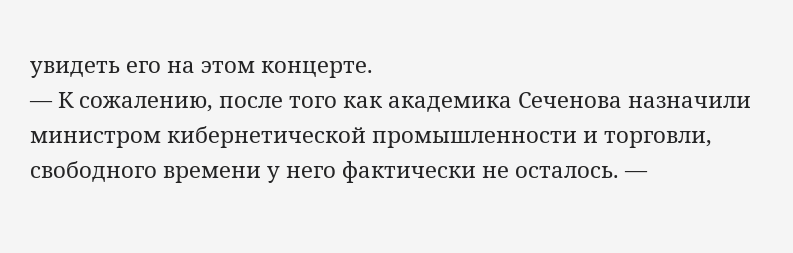увидеть его на этом концерте.
— К сожалению, после того как академика Сеченова назначили министром кибернетической промышленности и торговли, свободного времени у него фактически не осталось. —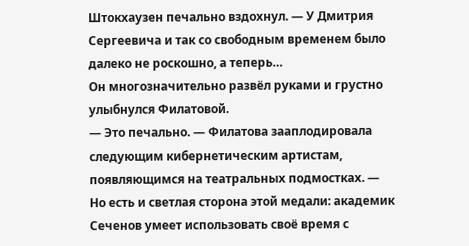Штокхаузен печально вздохнул. — У Дмитрия Сергеевича и так со свободным временем было далеко не роскошно, а теперь…
Он многозначительно развёл руками и грустно улыбнулся Филатовой.
— Это печально. — Филатова зааплодировала следующим кибернетическим артистам, появляющимся на театральных подмостках. — Но есть и светлая сторона этой медали: академик Сеченов умеет использовать своё время с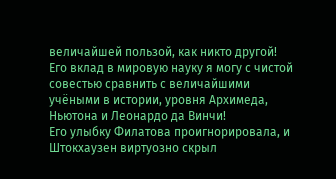величайшей пользой, как никто другой! Его вклад в мировую науку я могу с чистой совестью сравнить с величайшими учёными в истории, уровня Архимеда, Ньютона и Леонардо да Винчи!
Его улыбку Филатова проигнорировала, и Штокхаузен виртуозно скрыл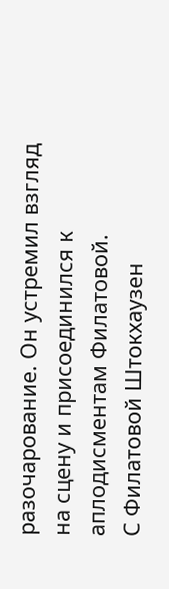разочарование. Он устремил взгляд на сцену и присоединился к аплодисментам Филатовой.
С Филатовой Штокхаузен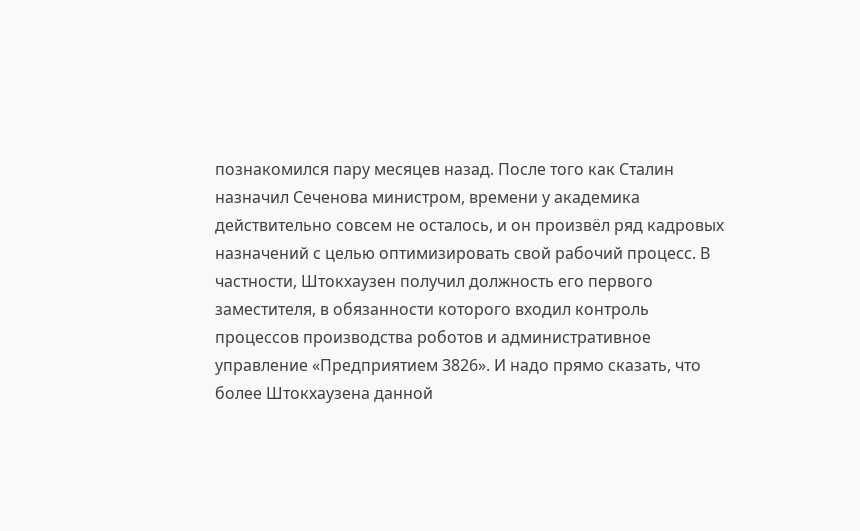познакомился пару месяцев назад. После того как Сталин назначил Сеченова министром, времени у академика действительно совсем не осталось, и он произвёл ряд кадровых назначений с целью оптимизировать свой рабочий процесс. В частности, Штокхаузен получил должность его первого заместителя, в обязанности которого входил контроль процессов производства роботов и административное управление «Предприятием 3826». И надо прямо сказать, что более Штокхаузена данной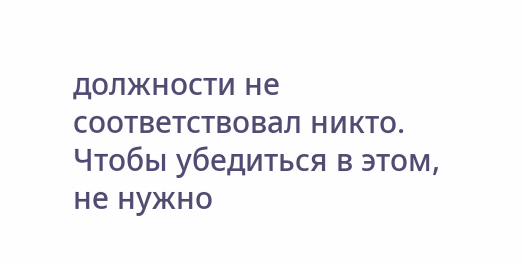должности не соответствовал никто. Чтобы убедиться в этом, не нужно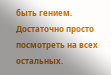быть гением. Достаточно просто посмотреть на всех остальных.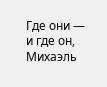Где они — и где он, Михаэль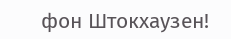фон Штокхаузен!